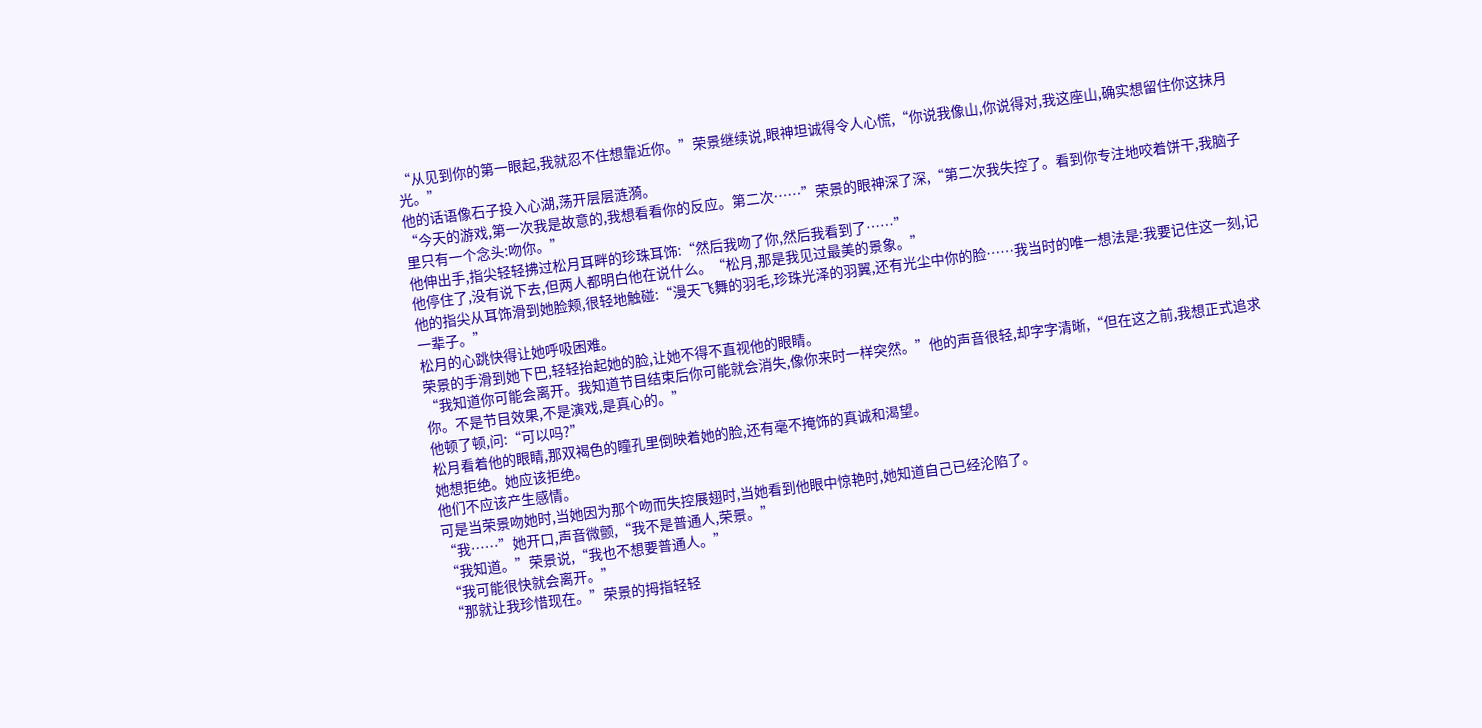“从见到你的第一眼起,我就忍不住想靠近你。”荣景继续说,眼神坦诚得令人心慌,“你说我像山,你说得对,我这座山,确实想留住你这抹月光。”
他的话语像石子投入心湖,荡开层层涟漪。
“今天的游戏,第一次我是故意的,我想看看你的反应。第二次……”荣景的眼神深了深,“第二次我失控了。看到你专注地咬着饼干,我脑子里只有一个念头:吻你。”
他伸出手,指尖轻轻拂过松月耳畔的珍珠耳饰:“然后我吻了你,然后我看到了……”
他停住了,没有说下去,但两人都明白他在说什么。“松月,那是我见过最美的景象。”
他的指尖从耳饰滑到她脸颊,很轻地触碰:“漫天飞舞的羽毛,珍珠光泽的羽翼,还有光尘中你的脸……我当时的唯一想法是:我要记住这一刻,记一辈子。”
松月的心跳快得让她呼吸困难。
荣景的手滑到她下巴,轻轻抬起她的脸,让她不得不直视他的眼睛。
“我知道你可能会离开。我知道节目结束后你可能就会消失,像你来时一样突然。”他的声音很轻,却字字清晰,“但在这之前,我想正式追求你。不是节目效果,不是演戏,是真心的。”
他顿了顿,问:“可以吗?”
松月看着他的眼睛,那双褐色的瞳孔里倒映着她的脸,还有毫不掩饰的真诚和渴望。
她想拒绝。她应该拒绝。
他们不应该产生感情。
可是当荣景吻她时,当她因为那个吻而失控展翅时,当她看到他眼中惊艳时,她知道自己已经沦陷了。
“我……”她开口,声音微颤,“我不是普通人,荣景。”
“我知道。”荣景说,“我也不想要普通人。”
“我可能很快就会离开。”
“那就让我珍惜现在。”荣景的拇指轻轻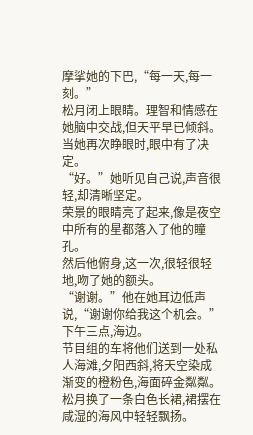摩挲她的下巴,“每一天,每一刻。”
松月闭上眼睛。理智和情感在她脑中交战,但天平早已倾斜。
当她再次睁眼时,眼中有了决定。
“好。”她听见自己说,声音很轻,却清晰坚定。
荣景的眼睛亮了起来,像是夜空中所有的星都落入了他的瞳孔。
然后他俯身,这一次,很轻很轻地,吻了她的额头。
“谢谢。”他在她耳边低声说,“谢谢你给我这个机会。”
下午三点,海边。
节目组的车将他们送到一处私人海滩,夕阳西斜,将天空染成渐变的橙粉色,海面碎金粼粼。
松月换了一条白色长裙,裙摆在咸湿的海风中轻轻飘扬。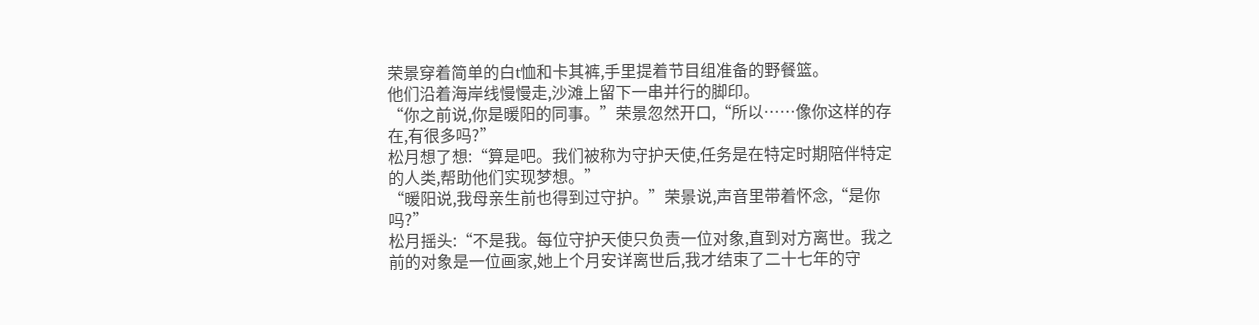荣景穿着简单的白t恤和卡其裤,手里提着节目组准备的野餐篮。
他们沿着海岸线慢慢走,沙滩上留下一串并行的脚印。
“你之前说,你是暖阳的同事。”荣景忽然开口,“所以……像你这样的存在,有很多吗?”
松月想了想:“算是吧。我们被称为守护天使,任务是在特定时期陪伴特定的人类,帮助他们实现梦想。”
“暖阳说,我母亲生前也得到过守护。”荣景说,声音里带着怀念,“是你吗?”
松月摇头:“不是我。每位守护天使只负责一位对象,直到对方离世。我之前的对象是一位画家,她上个月安详离世后,我才结束了二十七年的守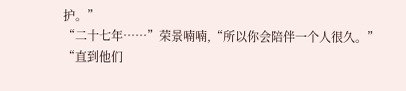护。”
“二十七年……”荣景喃喃,“所以你会陪伴一个人很久。”
“直到他们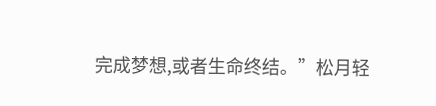完成梦想,或者生命终结。”松月轻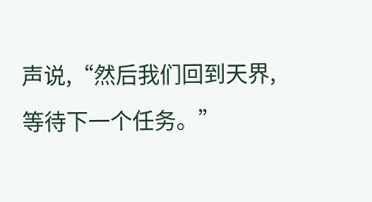声说,“然后我们回到天界,等待下一个任务。”